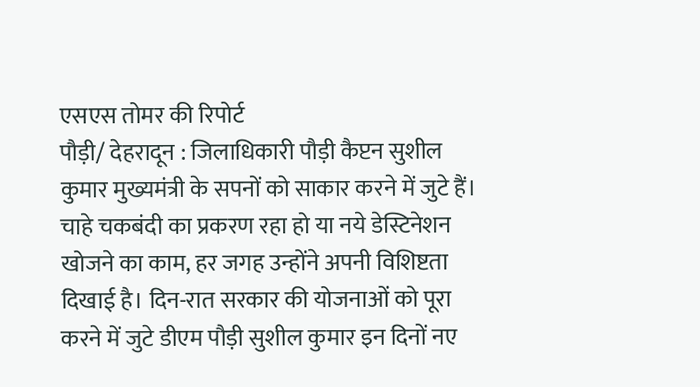एसएस तोमर की रिपोर्ट
पौड़ी/ देहरादून : जिलाधिकारी पौड़ी कैप्टन सुशील कुमार मुख्यमंत्री के सपनों को साकार करने में जुटे हैं। चाहे चकबंदी का प्रकरण रहा हो या नये डेस्टिनेशन खोजने का काम, हर जगह उन्होंने अपनी विशिष्टता दिखाई है। दिन-रात सरकार की योजनाओं को पूरा करने में जुटे डीएम पौड़ी सुशील कुमार इन दिनों नए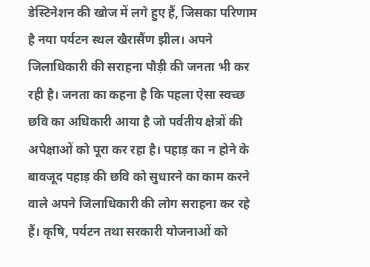डेस्टिनेशन की खोज में लगे हुए हैं, जिसका परिणाम है नया पर्यटन स्थल खैरासैंण झील। अपने जिलाधिकारी की सराहना पौड़ी की जनता भी कर रही है। जनता का कहना है कि पहला ऐसा स्वच्छ छवि का अधिकारी आया है जो पर्वतीय क्षेत्रों की अपेक्षाओं को पूरा कर रहा है। पहाड़ का न होने के बावजूद पहाड़ की छवि को सुधारने का काम करने वाले अपने जिलाधिकारी की लोग सराहना कर रहे हैं। कृषि, पर्यटन तथा सरकारी योजनाओं को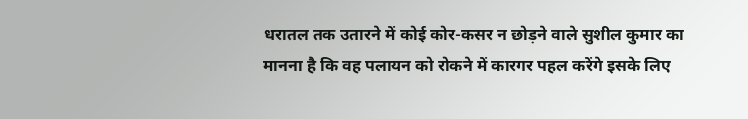धरातल तक उतारने में कोई कोर-कसर न छोड़ने वाले सुशील कुमार का मानना है कि वह पलायन को रोकने में कारगर पहल करेंगे इसके लिए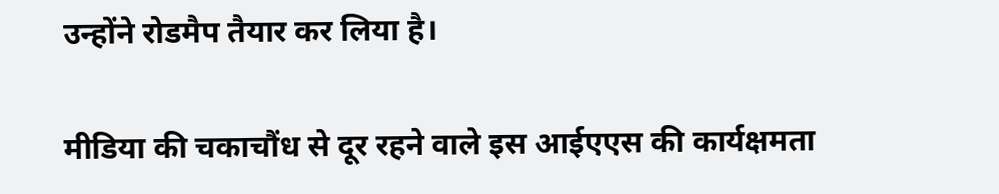उन्होंने रोडमैप तैयार कर लिया है।

मीडिया की चकाचौंध से दूर रहने वाले इस आईएएस की कार्यक्षमता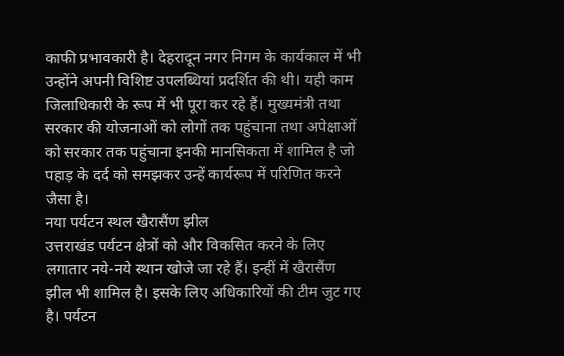काफी प्रभावकारी है। देहरादून नगर निगम के कार्यकाल में भी उन्होंने अपनी विशिष्ट उपलब्धियां प्रदर्शित की थी। यही काम जिलाधिकारी के रूप में भी पूरा कर रहे हैं। मुख्यमंत्री तथा सरकार की योजनाओं को लोगों तक पहुंचाना तथा अपेक्षाओं को सरकार तक पहुंचाना इनकी मानसिकता में शामिल है जो पहाड़ के दर्द को समझकर उन्हें कार्यरूप में परिणित करने जैसा है।
नया पर्यटन स्थल खैरासैंण झील
उत्तराखंड पर्यटन क्षेत्रों को और विकसित करने के लिए लगातार नये-नये स्थान खोजे जा रहे हैं। इन्हीं में खैरासैंण झील भी शामिल है। इसके लिए अधिकारियों की टीम जुट गए है। पर्यटन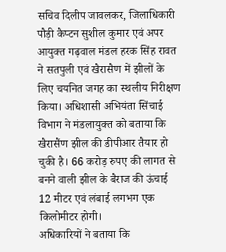सचिव दिलीप जावलकर, जिलाधिकारी पौड़ी कैप्टन सुशील कुमार एवं अपर आयुक्त गढ़वाल मंडल हरक सिंह रावत ने सतपुली एवं खैरासैण में झीलों के लिए चयनित जगह का स्थलीय निरीक्षण किया। अधिशासी अभियंता सिंचाई विभाग ने मंडलायुक्त को बताया कि खैरासैंण झील की डीपीआर तैयार हो चुकी है। 66 करोड़ रुपए की लागत से बनने वाली झील के बैराज की ऊंचाई 12 मीटर एवं लंबाई लगभग एक किलोमीटर होगी।
अधिकारियों ने बताया कि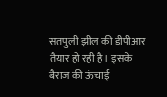सतपुली झील की डीपीआर तैयार हो रही है। इसके बैराज की ऊंचाई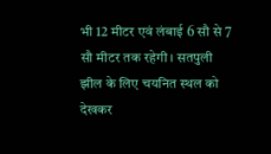भी 12 मीटर एवं लंबाई 6 सौ से 7 सौ मीटर तक रहेगी। सतपुली झील के लिए चयनित स्थल को देखकर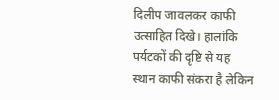दिलीप जावलकर काफी उत्साहित दिखे। हालांकि पर्यटकों की दृष्टि से यह स्थान काफी संकरा है लेकिन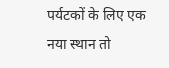पर्यटकों के लिए एक नया स्थान तो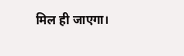मिल ही जाएगा।